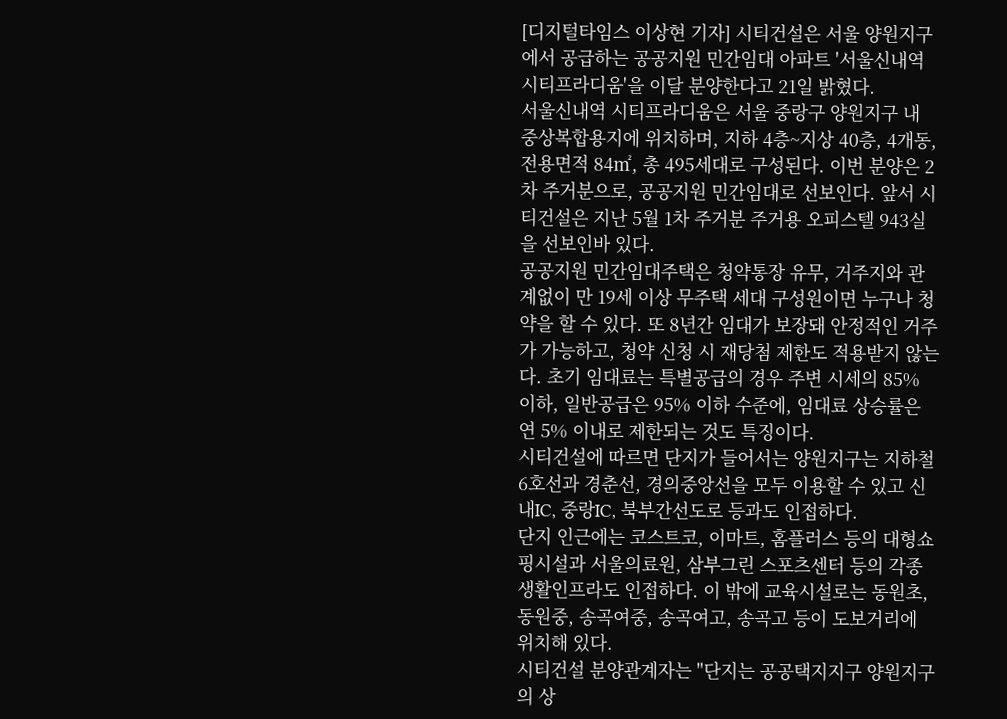[디지털타임스 이상현 기자] 시티건설은 서울 양원지구에서 공급하는 공공지원 민간임대 아파트 '서울신내역 시티프라디움'을 이달 분양한다고 21일 밝혔다.
서울신내역 시티프라디움은 서울 중랑구 양원지구 내 중상복합용지에 위치하며, 지하 4층~지상 40층, 4개동, 전용면적 84㎡, 총 495세대로 구성된다. 이번 분양은 2차 주거분으로, 공공지원 민간임대로 선보인다. 앞서 시티건설은 지난 5월 1차 주거분 주거용 오피스텔 943실을 선보인바 있다.
공공지원 민간임대주택은 청약통장 유무, 거주지와 관계없이 만 19세 이상 무주택 세대 구성원이면 누구나 청약을 할 수 있다. 또 8년간 임대가 보장돼 안정적인 거주가 가능하고, 청약 신청 시 재당첨 제한도 적용받지 않는다. 초기 임대료는 특별공급의 경우 주변 시세의 85% 이하, 일반공급은 95% 이하 수준에, 임대료 상승률은 연 5% 이내로 제한되는 것도 특징이다.
시티건설에 따르면 단지가 들어서는 양원지구는 지하철 6호선과 경춘선, 경의중앙선을 모두 이용할 수 있고 신내IC, 중랑IC, 북부간선도로 등과도 인접하다.
단지 인근에는 코스트코, 이마트, 홈플러스 등의 대형쇼핑시설과 서울의료원, 삼부그린 스포츠센터 등의 각종 생활인프라도 인접하다. 이 밖에 교육시설로는 동원초, 동원중, 송곡여중, 송곡여고, 송곡고 등이 도보거리에 위치해 있다.
시티건설 분양관계자는 "단지는 공공택지지구 양원지구의 상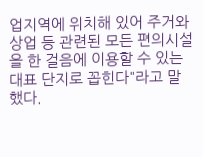업지역에 위치해 있어 주거와 상업 등 관련된 모든 편의시설을 한 걸음에 이용할 수 있는 대표 단지로 꼽힌다"라고 말했다.